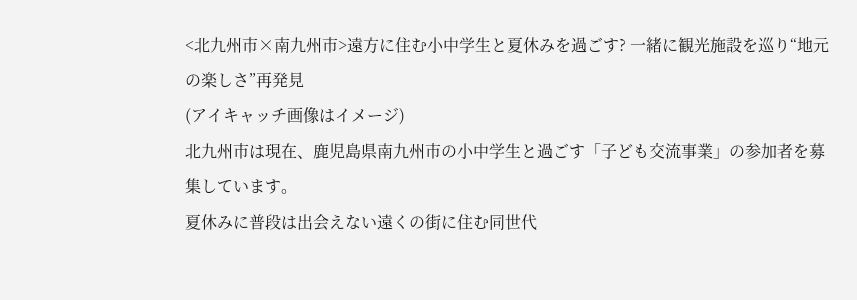<北九州市×南九州市>遠方に住む小中学生と夏休みを過ごす? 一緒に観光施設を巡り“地元の楽しさ”再発見
(アイキャッチ画像はイメージ)
北九州市は現在、鹿児島県南九州市の小中学生と過ごす「子ども交流事業」の参加者を募集しています。
夏休みに普段は出会えない遠くの街に住む同世代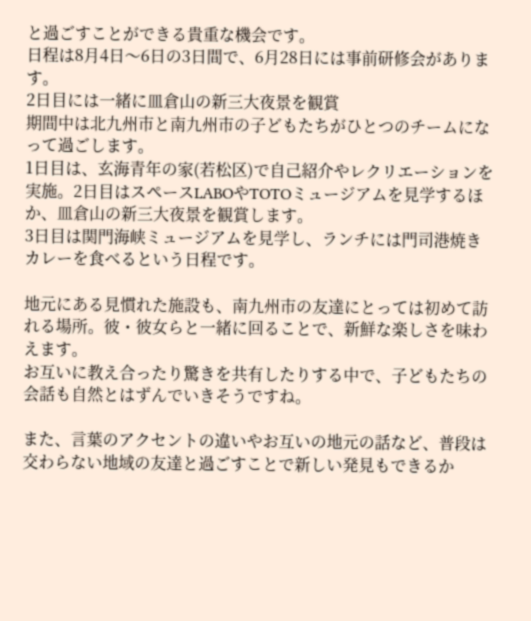と過ごすことができる貴重な機会です。
日程は8月4日〜6日の3日間で、6月28日には事前研修会があります。
2日目には一緒に皿倉山の新三大夜景を観賞
期間中は北九州市と南九州市の子どもたちがひとつのチームになって過ごします。
1日目は、玄海青年の家(若松区)で自己紹介やレクリエーションを実施。2日目はスペースLABOやTOTOミュージアムを見学するほか、皿倉山の新三大夜景を観賞します。
3日目は関門海峡ミュージアムを見学し、ランチには門司港焼きカレーを食べるという日程です。

地元にある見慣れた施設も、南九州市の友達にとっては初めて訪れる場所。彼・彼女らと一緒に回ることで、新鮮な楽しさを味わえます。
お互いに教え合ったり驚きを共有したりする中で、子どもたちの会話も自然とはずんでいきそうですね。

また、言葉のアクセントの違いやお互いの地元の話など、普段は交わらない地域の友達と過ごすことで新しい発見もできるか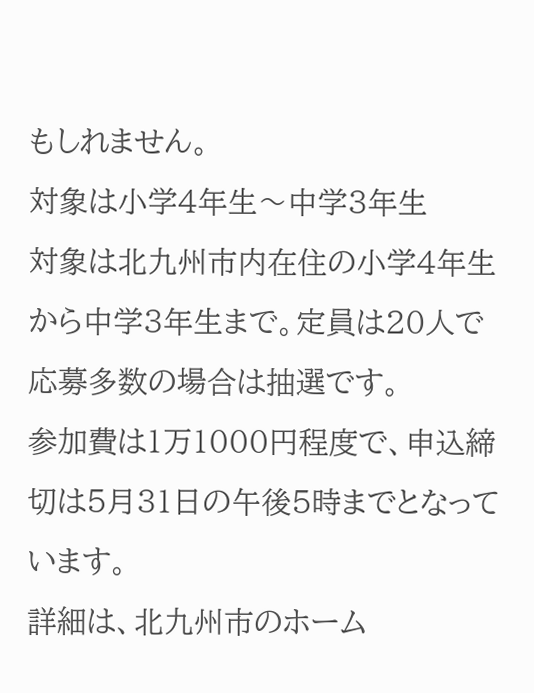もしれません。
対象は小学4年生〜中学3年生
対象は北九州市内在住の小学4年生から中学3年生まで。定員は20人で応募多数の場合は抽選です。
参加費は1万1000円程度で、申込締切は5月31日の午後5時までとなっています。
詳細は、北九州市のホーム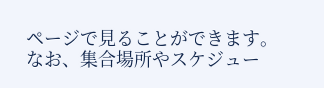ページで見ることができます。なお、集合場所やスケジュー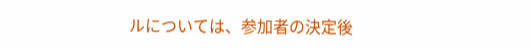ルについては、参加者の決定後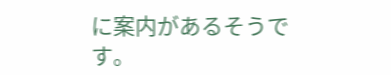に案内があるそうです。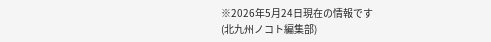※2026年5月24日現在の情報です
(北九州ノコト編集部)